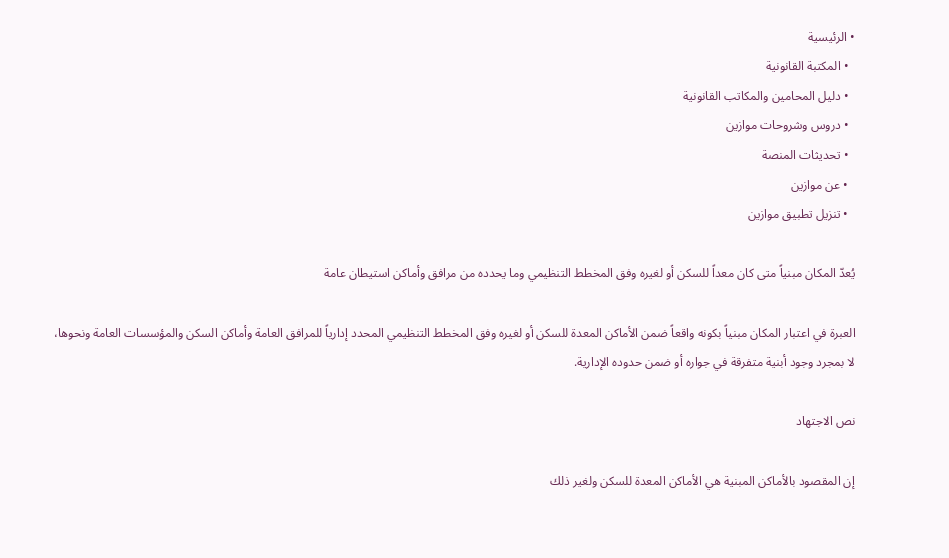• الرئيسية
  • المكتبة القانونية
  • دليل المحامين والمكاتب القانونية
  • دروس وشروحات موازين
  • تحديثات المنصة
  • عن موازين
  • تنزيل تطبيق موازين

يُعدّ المكان مبنياً متى كان معداً للسكن أو لغيره وفق المخطط التنظيمي وما يحدده من مرافق وأماكن استيطان عامة

العبرة في اعتبار المكان مبنياً بكونه واقعاً ضمن الأماكن المعدة للسكن أو لغيره وفق المخطط التنظيمي المحدد إدارياً للمرافق العامة وأماكن السكن والمؤسسات العامة ونحوها، لا بمجرد وجود أبنية متفرقة في جواره أو ضمن حدوده الإدارية.

نص الاجتهاد

إن المقصود بالأماكن المبنية هي الأماكن المعدة للسكن ولغير ذلك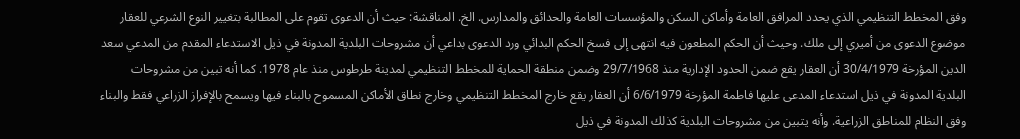وفق المخطط التنظيمي الذي يحدد المرافق العامة وأماكن السكن والمؤسسات العامة والحدائق والمدارس. الخ. المناقشة: حيث أن الدعوى تقوم على المطالبة بتغيير النوع الشرعي للعقار موضوع الدعوى من أميري إلى ملك. وحيث أن الحكم المطعون فيه انتهى إلى فسخ الحكم البدائي ورد الدعوى بداعي أن مشروحات البلدية المدونة في ذيل الاستدعاء المقدم من المدعي سعد الدين المؤرخة 30/4/1979 أن العقار يقع ضمن الحدود الإدارية منذ 29/7/1968 وضمن منطقة الحماية للمخطط التنظيمي لمدينة طرطوس منذ عام 1978. كما أنه تبين من مشروحات البلدية المدونة في ذيل استدعاء المدعى عليها فاطمة المؤرخة 6/6/1979 أن العقار يقع خارج المخطط التنظيمي وخارج نطاق الأماكن المسموح بالبناء فيها ويسمح بالإفراز الزراعي فقط والبناء وفق النظام للمناطق الزراعية. وأنه يتبين من مشروحات البلدية كذلك المدونة في ذيل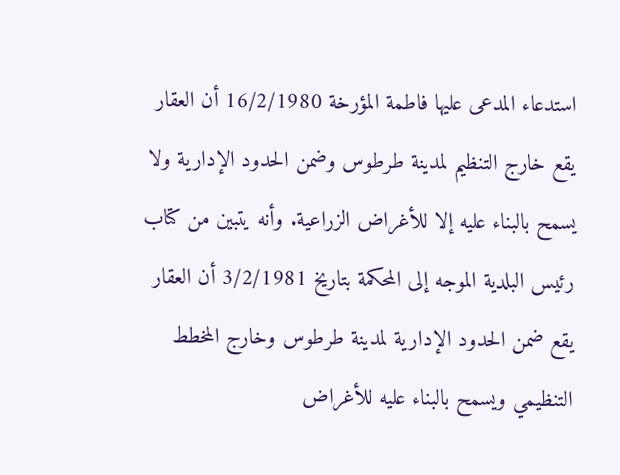استدعاء المدعى عليها فاطمة المؤرخة 16/2/1980 أن العقار يقع خارج التنظيم لمدينة طرطوس وضمن الحدود الإدارية ولا يسمح بالبناء عليه إلا للأغراض الزراعية. وأنه يتبين من كتاب رئيس البلدية الموجه إلى المحكمة بتاريخ 3/2/1981 أن العقار يقع ضمن الحدود الإدارية لمدينة طرطوس وخارج المخطط التنظيمي ويسمح بالبناء عليه للأغراض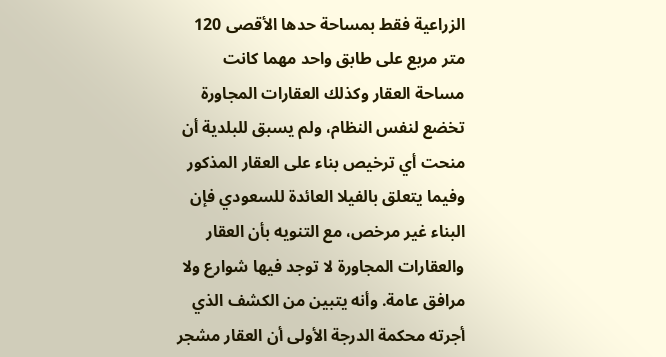الزراعية فقط بمساحة حدها الأقصى 120 متر مربع على طابق واحد مهما كانت مساحة العقار وكذلك العقارات المجاورة تخضع لنفس النظام، ولم يسبق للبلدية أن منحت أي ترخيص بناء على العقار المذكور وفيما يتعلق بالفيلا العائدة للسعودي فإن البناء غير مرخص، مع التنويه بأن العقار والعقارات المجاورة لا توجد فيها شوارع ولا مرافق عامة. وأنه يتبين من الكشف الذي أجرته محكمة الدرجة الأولى أن العقار مشجر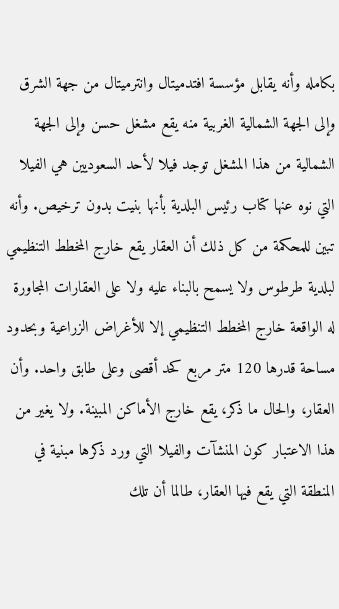بكامله وأنه يقابل مؤسسة افتدميتال وانترميتال من جهة الشرق وإلى الجهة الشمالية الغربية منه يقع مشغل حسن وإلى الجهة الشمالية من هذا المشغل توجد فيلا لأحد السعوديين هي الفيلا التي نوه عنها كتاب رئيس البلدية بأنها بنيت بدون ترخيص. وأنه تبين للمحكمة من كل ذلك أن العقار يقع خارج المخطط التنظيمي لبلدية طرطوس ولا يسمح بالبناء عليه ولا على العقارات المجاورة له الواقعة خارج المخطط التنظيمي إلا للأغراض الزراعية وبحدود مساحة قدرها 120 متر مربع كحد أقصى وعلى طابق واحد. وأن العقار، والحال ما ذكر، يقع خارج الأماكن المبينة. ولا يغير من هذا الاعتبار كون المنشآت والفيلا التي ورد ذكرها مبنية في المنطقة التي يقع فيها العقار، طالما أن تلك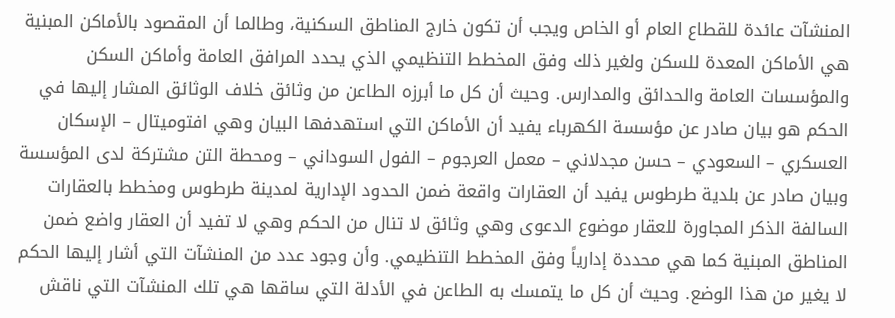المنشآت عائدة للقطاع العام أو الخاص ويجب أن تكون خارج المناطق السكنية، وطالما أن المقصود بالأماكن المبنية هي الأماكن المعدة للسكن ولغير ذلك وفق المخطط التنظيمي الذي يحدد المرافق العامة وأماكن السكن والمؤسسات العامة والحدائق والمدارس. وحيث أن كل ما أبرزه الطاعن من وثائق خلاف الوثائق المشار إليها في الحكم هو بيان صادر عن مؤسسة الكهرباء يفيد أن الأماكن التي استهدفها البيان وهي افتوميتال – الإسكان العسكري – السعودي – حسن مجدلاني – معمل العرجوم – الفول السوداني – ومحطة التن مشتركة لدى المؤسسة وبيان صادر عن بلدية طرطوس يفيد أن العقارات واقعة ضمن الحدود الإدارية لمدينة طرطوس ومخطط بالعقارات السالفة الذكر المجاورة للعقار موضوع الدعوى وهي وثائق لا تنال من الحكم وهي لا تفيد أن العقار واضع ضمن المناطق المبنية كما هي محددة إدارياً وفق المخطط التنظيمي. وأن وجود عدد من المنشآت التي أشار إليها الحكم لا يغير من هذا الوضع. وحيث أن كل ما يتمسك به الطاعن في الأدلة التي ساقها هي تلك المنشآت التي ناقش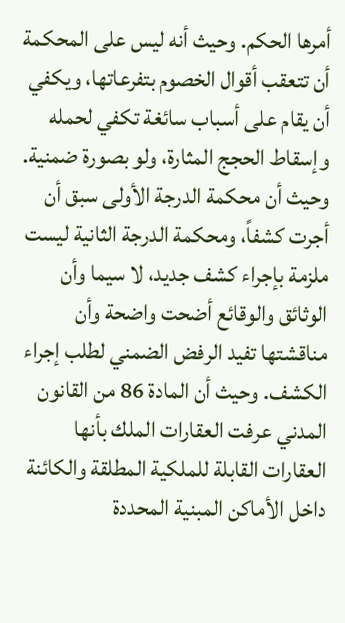أمرها الحكم. وحيث أنه ليس على المحكمة أن تتعقب أقوال الخصوم بتفرعاتها، ويكفي أن يقام على أسباب سائغة تكفي لحمله وإسقاط الحجج المثارة، ولو بصورة ضمنية. وحيث أن محكمة الدرجة الأولى سبق أن أجرت كشفاً، ومحكمة الدرجة الثانية ليست ملزمة بإجراء كشف جديد، لا سيما وأن الوثائق والوقائع أضحت واضحة وأن مناقشتها تفيد الرفض الضمني لطلب إجراء الكشف. وحيث أن المادة 86 من القانون المدني عرفت العقارات الملك بأنها العقارات القابلة للملكية المطلقة والكائنة داخل الأماكن المبنية المحددة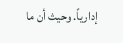إدارياً. وحيث أن ما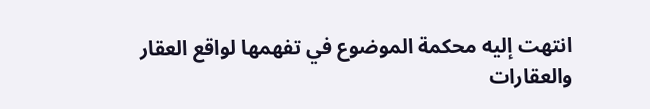انتهت إليه محكمة الموضوع في تفهمها لواقع العقار والعقارات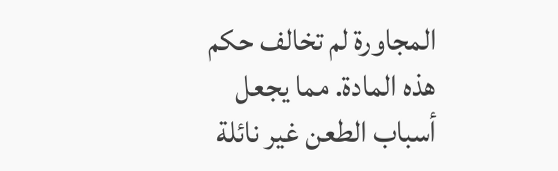المجاورة لم تخالف حكم هذه المادة. مما يجعل أسباب الطعن غير نائلة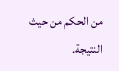من الحكم من حيث النتيجة.